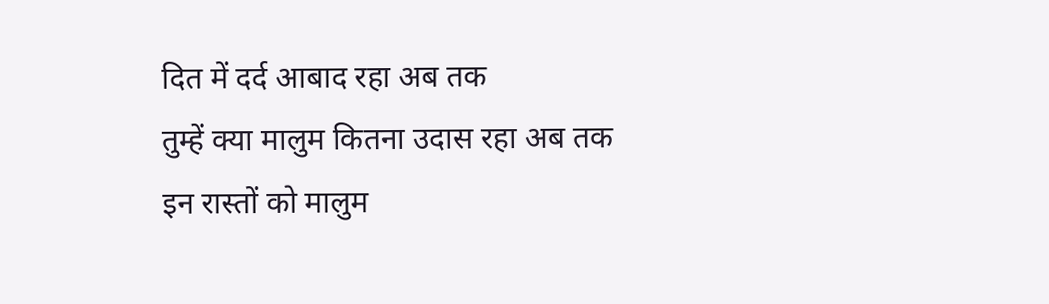दित में दर्द आबाद रहा अब तक
तुम्हें क्या मालुम कितना उदास रहा अब तक
इन रास्तों को मालुम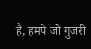है, हमपे जो गुजरी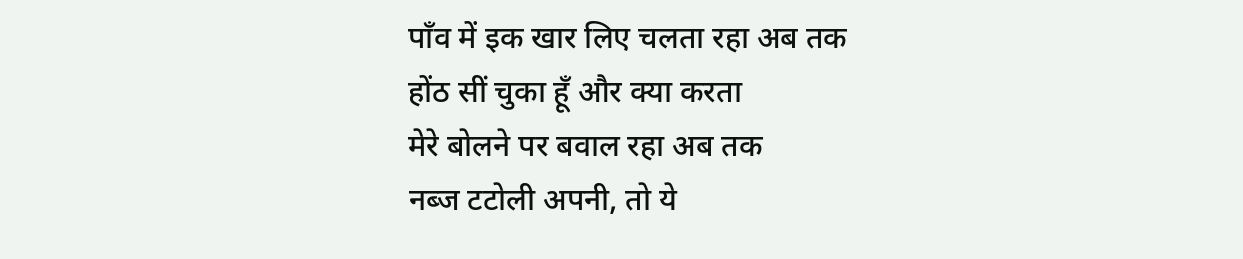पाँव में इक खार लिए चलता रहा अब तक
होंठ सीं चुका हूँ और क्या करता
मेरे बोलने पर बवाल रहा अब तक
नब्ज टटोली अपनी, तो ये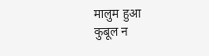मालुम हुआ
कुबूल न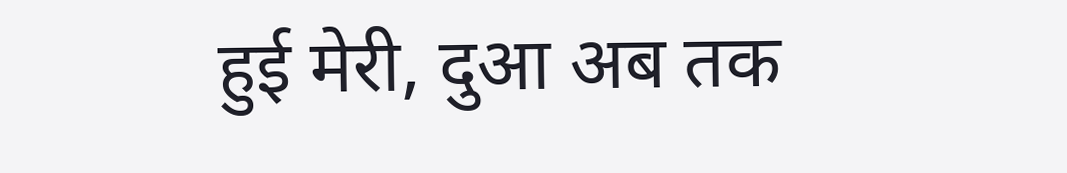हुई मेरी, दुआ अब तक